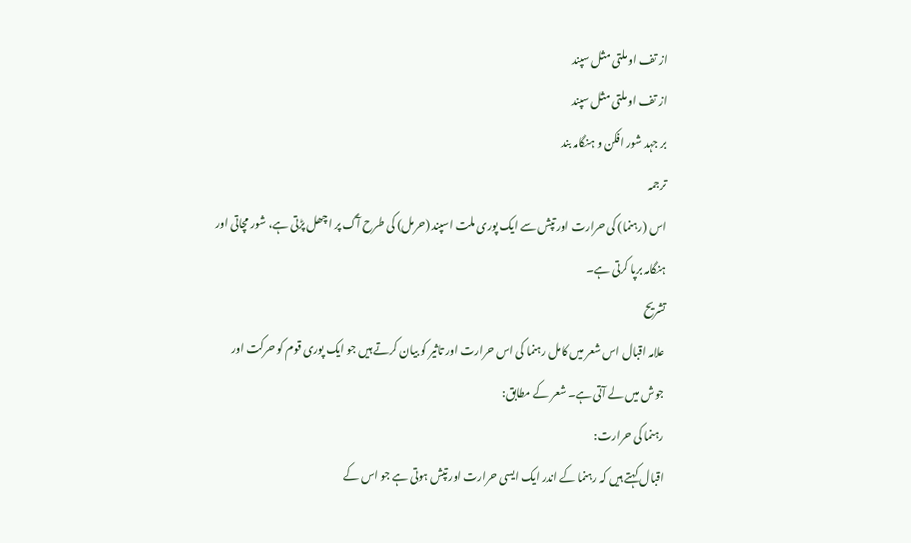از تف او ملتی مثل سپند
از تف او ملتی مثل سپند
بر جہد شور افکن و ہنگامہ بند
ترجمہ
اس (رہنما) کی حرارت اور تپش سے ایک پوری ملت اسپند (حرمل) کی طرح آگ پر اچھل پڑتی ہے، شور مچاتی اور ہنگامہ برپا کرتی ہے۔
تشریح
علامہ اقبال اس شعر میں کامل رہنما کی اس حرارت اور تاثیر کو بیان کرتے ہیں جو ایک پوری قوم کو حرکت اور جوش میں لے آتی ہے۔ شعر کے مطابق:
رہنما کی حرارت:
اقبال کہتے ہیں کہ رہنما کے اندر ایک ایسی حرارت اور تپش ہوتی ہے جو اس کے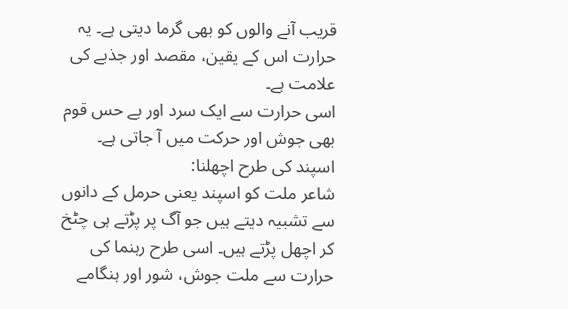قریب آنے والوں کو بھی گرما دیتی ہے۔ یہ حرارت اس کے یقین، مقصد اور جذبے کی علامت ہے۔
اسی حرارت سے ایک سرد اور بے حس قوم بھی جوش اور حرکت میں آ جاتی ہے۔
اسپند کی طرح اچھلنا:
شاعر ملت کو اسپند یعنی حرمل کے دانوں سے تشبیہ دیتے ہیں جو آگ پر پڑتے ہی چٹخ کر اچھل پڑتے ہیں۔ اسی طرح رہنما کی حرارت سے ملت جوش، شور اور ہنگامے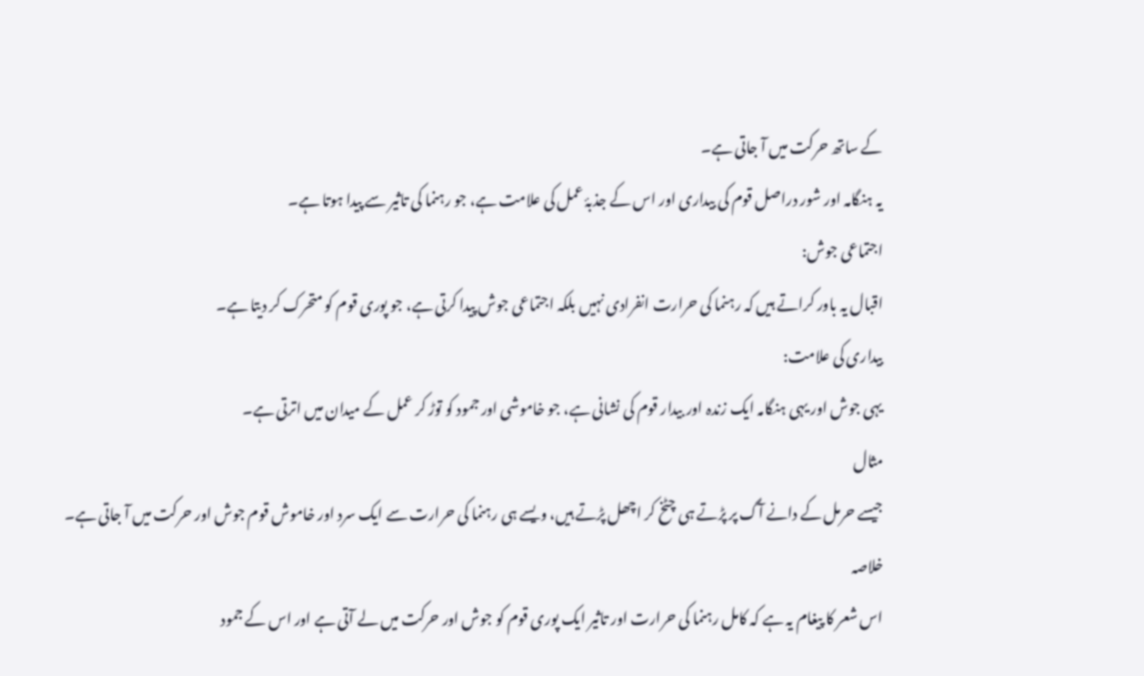کے ساتھ حرکت میں آ جاتی ہے۔
یہ ہنگامہ اور شور دراصل قوم کی بیداری اور اس کے جذبۂ عمل کی علامت ہے، جو رہنما کی تاثیر سے پیدا ہوتا ہے۔
اجتماعی جوش:
اقبال یہ باور کراتے ہیں کہ رہنما کی حرارت انفرادی نہیں بلکہ اجتماعی جوش پیدا کرتی ہے، جو پوری قوم کو متحرک کر دیتا ہے۔
بیداری کی علامت:
یہی جوش اور یہی ہنگامہ ایک زندہ اور بیدار قوم کی نشانی ہے، جو خاموشی اور جمود کو توڑ کر عمل کے میدان میں اترتی ہے۔
مثال
جیسے حرمل کے دانے آگ پر پڑتے ہی چٹخ کر اچھل پڑتے ہیں، ویسے ہی رہنما کی حرارت سے ایک سرد اور خاموش قوم جوش اور حرکت میں آ جاتی ہے۔
خلاصہ
اس شعر کا پیغام یہ ہے کہ کامل رہنما کی حرارت اور تاثیر ایک پوری قوم کو جوش اور حرکت میں لے آتی ہے اور اس کے جمود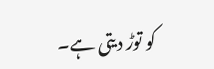کو توڑ دیتی ہے۔